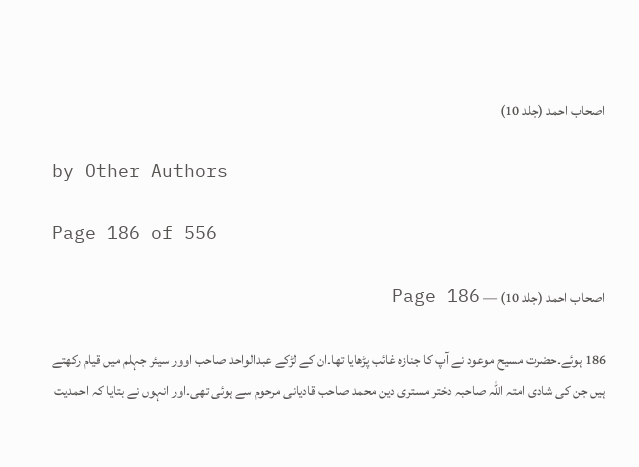اصحاب احمد (جلد 10)

by Other Authors

Page 186 of 556

اصحاب احمد (جلد 10) — Page 186

186 ہوئے۔حضرت مسیح موعود نے آپ کا جنازہ غائب پڑھایا تھا۔ان کے لڑکے عبدالواحد صاحب اوور سیئر جہلم میں قیام رکھتے ہیں جن کی شادی امتہ اللہ صاحبہ دختر مستری دین محمد صاحب قادیانی مرحوم سے ہوئی تھی۔اور انہوں نے بتایا کہ احمدیت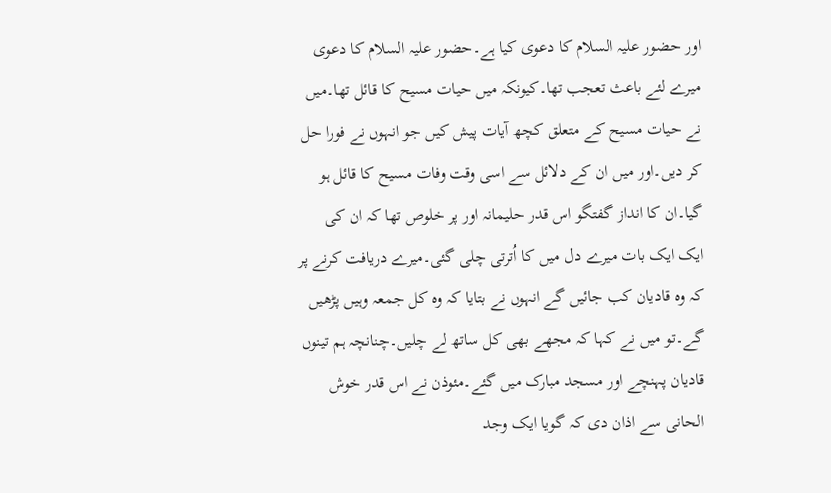اور حضور علیہ السلام کا دعوی کیا ہے۔حضور علیہ السلام کا دعوی میرے لئے باعث تعجب تھا۔کیونکہ میں حیات مسیح کا قائل تھا۔میں نے حیات مسیح کے متعلق کچھ آیات پیش کیں جو انہوں نے فورا حل کر دیں۔اور میں ان کے دلائل سے اسی وقت وفات مسیح کا قائل ہو گیا۔ان کا انداز گفتگو اس قدر حلیمانہ اور پر خلوص تھا کہ ان کی ایک ایک بات میرے دل میں کا اُترتی چلی گئی۔میرے دریافت کرنے پر کہ وہ قادیان کب جائیں گے انہوں نے بتایا کہ وہ کل جمعہ وہیں پڑھیں گے۔تو میں نے کہا کہ مجھے بھی کل ساتھ لے چلیں۔چنانچہ ہم تینوں قادیان پہنچے اور مسجد مبارک میں گئے۔مئوذن نے اس قدر خوش الحانی سے اذان دی کہ گویا ایک وجد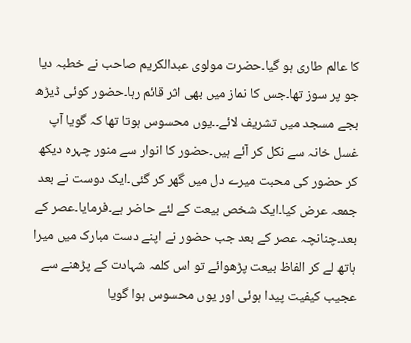کا عالم طاری ہو گیا۔حضرت مولوی عبدالکریم صاحب نے خطبہ دیا جو پر سوز تھا۔جس کا نماز میں بھی اثر قائم رہا۔حضور کوئی ڈیڑھ بجے مسجد میں تشریف لائے۔۔یوں محسوس ہوتا تھا کہ گویا آپ غسل خانہ سے نکل کر آئے ہیں۔حضور کا انوار سے منور چہرہ دیکھ کر حضور کی محبت میرے دل میں گھر کر گئی۔ایک دوست نے بعد جمعہ عرض کیا۔ایک شخص بیعت کے لئے حاضر ہے۔فرمایا۔عصر کے بعد۔چنانچہ عصر کے بعد جب حضور نے اپنے دست مبارک میں میرا ہاتھ لے کر الفاظ بیعت پڑھوائے تو اس کلمہ شہادت کے پڑھنے سے عجیب کیفیت پیدا ہوئی اور یوں محسوس ہوا گویا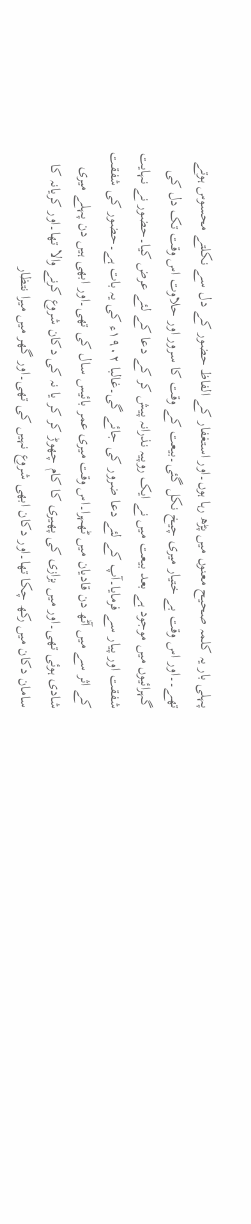پہلی بار یہ کلمہ صحیح معنوں میں پڑھ رہا ہوں۔اور استغفار کے الفاظ حضور کے دل سے نکلتے محسوس ہوتے تھے۔۔اور اس وقت بے ختیار میری چیخ نکل گئی۔بیعت کے وقت کا سرور اور حلاوت اس وقت تک دل کی گہرائیوں میں موجود ہے بعد بیعت میں نے ایک روپیہ نذرانہ پیش کر کے دعا کے لئے عرض کیا۔حضور نے نہایت شفقت اور پیار سے فرمایا۔آپ کے لئے دعا ضرور کی جائے گی۔غالبا ۱۹۰۲ء کی یہ بات ہے۔حضور کی شفقت کے اثر سے میں آٹھ دن قادیان میں ٹھہرا۔اس وقت میری عمر بائیس سال کی تھی۔اور ابھی ہیں دن پہلے میری شادی ہوئی تھی۔اور میں بزازی کی پھیری کا کام چھوڑ کر کر یا نہ کی دکان شروع کرنے والا تھا۔اور کریانہ کا سامان دکان میں رکھ چکا تھا۔اور دکان ابھی شروع نہیں کی تھی۔اور گھر میں میرا نتظار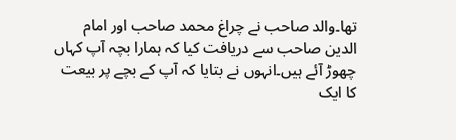تھا۔والد صاحب نے چراغ محمد صاحب اور امام الدین صاحب سے دریافت کیا کہ ہمارا بچہ آپ کہاں چھوڑ آئے ہیں۔انہوں نے بتایا کہ آپ کے بچے پر بیعت کا ایک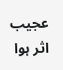عجیب اثر ہوا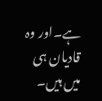ہے۔اور وہ قادیان ہی میں ہیں۔